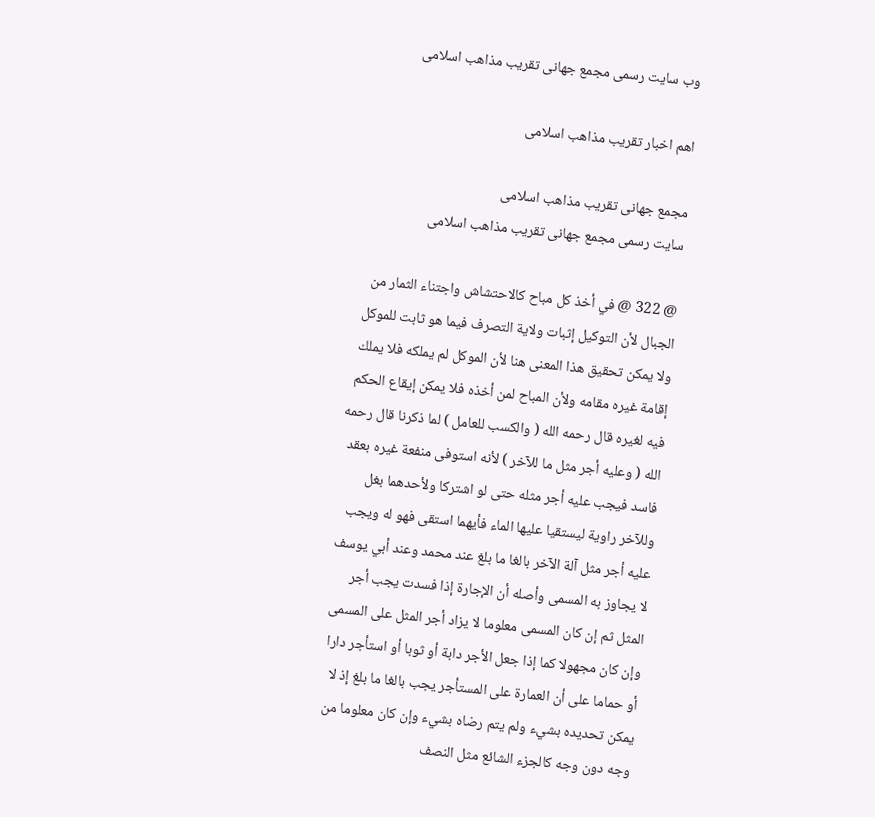وب سایت رسمی مجمع جهانى تقريب مذاهب اسلامى

اهم اخبار تقریب مذاهب اسلامی

مجمع جهانى تقريب مذاهب اسلامى
سایت رسمی مجمع جهانى تقريب مذاهب اسلامى

@ 322 @ في أخذ كل مباح كالاحتشاش واجتناء الثمار من الجبال لأن التوكيل إثبات ولاية التصرف فيما هو ثابت للموكل ولا يمكن تحقيق هذا المعنى هنا لأن الموكل لم يملكه فلا يملك إقامة غيره مقامه ولأن المباح لمن أخذه فلا يمكن إيقاع الحكم فيه لغيره قال رحمه الله ( والكسب للعامل ) لما ذكرنا قال رحمه الله ( وعليه أجر مثل ما للآخر ) لأنه استوفى منفعة غيره بعقد فاسد فيجب عليه أجر مثله حتى لو اشتركا ولأحدهما بغل وللآخر راوية ليستقيا عليها الماء فأيهما استقى فهو له ويجب عليه أجر مثل آلة الآخر بالغا ما بلغ عند محمد وعند أبي يوسف لا يجاوز به المسمى وأصله أن الإجارة إذا فسدت يجب أجر المثل ثم إن كان المسمى معلوما لا يزاد أجر المثل على المسمى وإن كان مجهولا كما إذا جعل الأجر دابة أو ثوبا أو استأجر دارا أو حماما على أن العمارة على المستأجر يجب بالغا ما بلغ إذ لا يمكن تحديده بشيء ولم يتم رضاه بشيء وإن كان معلوما من وجه دون وجه كالجزء الشائع مثل النصف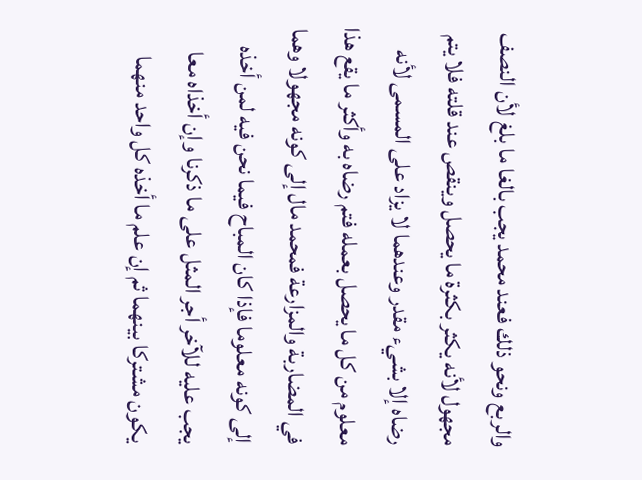والربع ونحو ذلك فعند محمد يجب بالغا ما بلغ لأن النصف مجهول لأنه يكثر بكثرة ما يحصل وينقص عند قلته فلا يتم رضاه إلا بشيء مقدر وعندهما لا يزاد على المسمى لأنه معلوم من كل ما يحصل بعمله فتم رضاه به وأكثر ما يقع هذا في المضاربة والمزارعة فمحمد مال إلى كونه مجهولا وهما إلى كونه معلوما فإذا كان المباح فيما نحن فيه لمن أخذه يجب عليه للآخر أجر المثل على ما ذكرنا وإن أخذاه معا يكون مشتركا بينهما ثم إن علم ما أخذه كل واحد منهما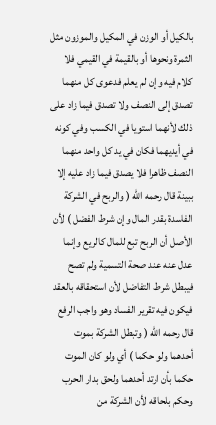بالكيل أو الوزن في المكيل والموزون مثل الثمرة ونحوها أو بالقيمة في القيمي فلا كلام فيه وإن لم يعلم فدعوى كل منهما تصدق إلى النصف ولا تصدق فيما زاد على ذلك لأنهما استويا في الكسب وفي كونه في أيديهما فكان في يد كل واحد منهما النصف ظاهرا فلا يصدق فيما زاد عليه إلا ببينة قال رحمه الله ( والربح في الشركة الفاسدة بقدر المال وإن شرط الفضل ) لأن الأصل أن الربح تبع للمال كالريع وإنما عدل عنه عند صحة التسمية ولم تصح فيبطل شرط التفاضل لأن استحقاقه بالعقد فيكون فيه تقرير الفساد وهو واجب الرفع قال رحمه الله ( وتبطل الشركة بموت أحدهما ولو حكما ) أي ولو كان الموت حكما بأن ارتد أحدهما ولحق بدار الحرب وحكم بلحاقه لأن الشركة من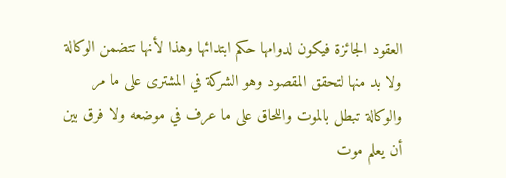العقود الجائزة فيكون لدوامها حكم ابتدائها وهذا لأنها تتضمن الوكالة ولا بد منها لتحقق المقصود وهو الشركة في المشترى على ما مر والوكالة تبطل بالموت واللحاق على ما عرف في موضعه ولا فرق بين أن يعلم موت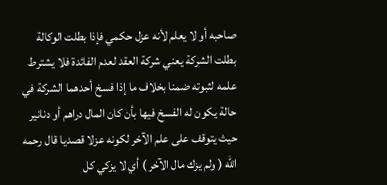صاحبه أو لا يعلم لأنه عزل حكمي فإذا بطلت الوكالة بطلت الشركة يعني شركة العقد لعدم الفائدة فلا يشترط علمه لثبوته ضمنا بخلاف ما إذا فسخ أحدهما الشركة في حالة يكون له الفسخ فيها بأن كان المال دراهم أو دنانير حيث يتوقف على علم الآخر لكونه عزلا قصديا قال رحمه الله ( ولم يزك مال الآخر ) أي لا يزكي كل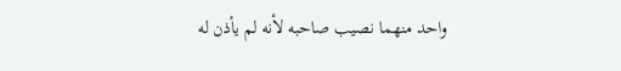واحد منهما نصيب صاحبه لأنه لم يأذن له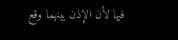فيها لأن الإذن بينهما وقع